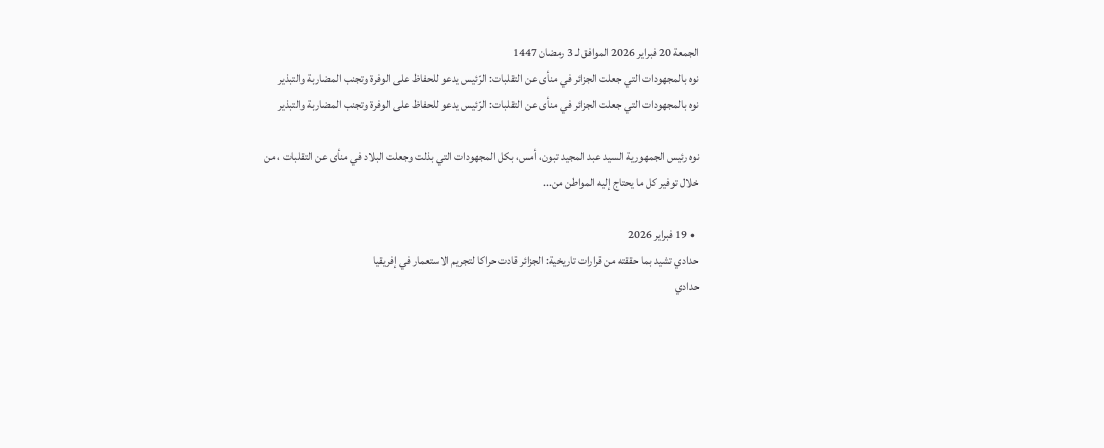الجمعة 20 فبراير 2026 الموافق لـ 3 رمضان 1447
نوه بالمجهودات التي جعلت الجزائر في منأى عن التقلبات: الرّئيس يدعو للحفاظ على الوفرة وتجنب المضاربة والتبذير
نوه بالمجهودات التي جعلت الجزائر في منأى عن التقلبات: الرّئيس يدعو للحفاظ على الوفرة وتجنب المضاربة والتبذير

نوه رئيس الجمهورية السيد عبد المجيد تبون، أمس، بكل المجهودات التي بذلت وجعلت البلاد في منأى عن التقلبات ، من خلال توفير كل ما يحتاج إليه المواطن من...

  • 19 فبراير 2026
حدادي تشيد بما حققته من قرارات تاريخية: الجزائر قادت حراكا لتجريم الاستعمار في إفريقيا
حدادي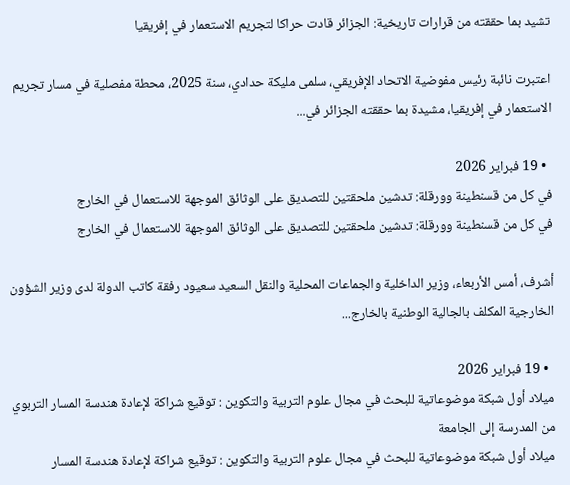تشيد بما حققته من قرارات تاريخية: الجزائر قادت حراكا لتجريم الاستعمار في إفريقيا

اعتبرت نائبة رئيس مفوضية الاتحاد الإفريقي، سلمى مليكة حدادي، سنة 2025، محطة مفصلية في مسار تجريم الاستعمار في إفريقيا، مشيدة بما حققته الجزائر في...

  • 19 فبراير 2026
في كل من قسنطينة وورقلة: تدشين ملحقتين للتصديق على الوثائق الموجهة للاستعمال في الخارج
في كل من قسنطينة وورقلة: تدشين ملحقتين للتصديق على الوثائق الموجهة للاستعمال في الخارج

أشرف، أمس الأربعاء، وزير الداخلية والجماعات المحلية والنقل السعيد سعيود رفقة كاتب الدولة لدى وزير الشؤون الخارجية المكلف بالجالية الوطنية بالخارج...

  • 19 فبراير 2026
ميلاد أول شبكة موضوعاتية للبحث في مجال علوم التربية والتكوين : توقيع شراكة لإعادة هندسة المسار التربوي من المدرسة إلى الجامعة
ميلاد أول شبكة موضوعاتية للبحث في مجال علوم التربية والتكوين : توقيع شراكة لإعادة هندسة المسار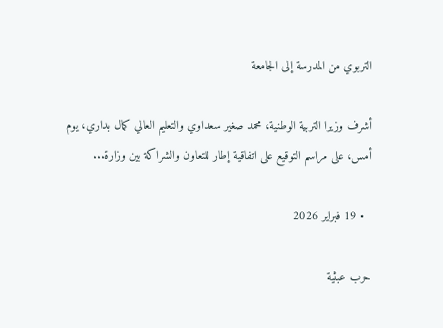التربوي من المدرسة إلى الجامعة

أشرف وزيرا التربية الوطنية، محمد صغير سعداوي والتعليم العالي كمال بداري، يوم أمس، على مراسم التوقيع على اتفاقية إطار للتعاون والشراكة بين وزارة...

  • 19 فبراير 2026

حرب عبثية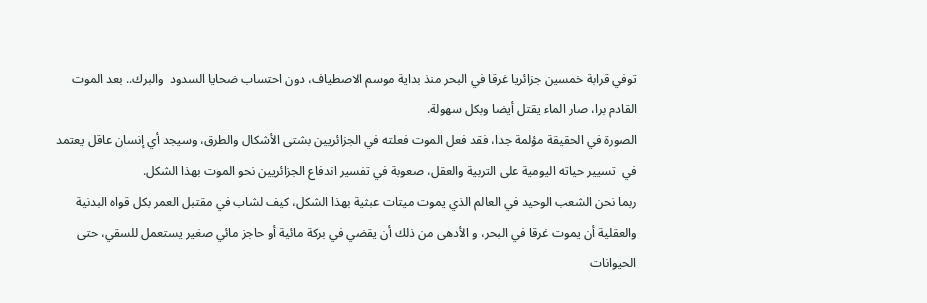توفي قرابة خمسين جزائريا غرقا في البحر منذ بداية موسم الاصطياف، دون احتساب ضحايا السدود  والبرك.. بعد الموت القادم برا، صار الماء يقتل أيضا وبكل سهولة.
الصورة في الحقيقة مؤلمة جدا، فقد فعل الموت فعلته في الجزائريين بشتى الأشكال والطرق، وسيجد أي إنسان عاقل يعتمد في  تسيير حياته اليومية على التربية والعقل، صعوبة في تفسير اندفاع الجزائريين نحو الموت بهذا الشكل.
ربما نحن الشعب الوحيد في العالم الذي يموت ميتات عبثية بهذا الشكل، كيف لشاب في مقتبل العمر بكل قواه البدنية والعقلية أن يموت غرقا في البحر، و الأدهى من ذلك أن يقضي في بركة مائية أو حاجز مائي صغير يستعمل للسقي، حتى الحيوانات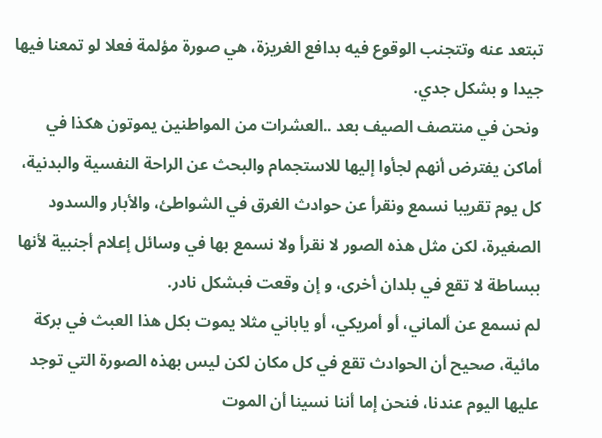تبتعد عنه وتتجنب الوقوع فيه بدافع الغريزة، هي صورة مؤلمة فعلا لو تمعنا فيها جيدا و بشكل جدي.
 ونحن في منتصف الصيف بعد ..العشرات من المواطنين يموتون هكذا في أماكن يفترض أنهم لجأوا إليها للاستجمام والبحث عن الراحة النفسية والبدنية، كل يوم تقريبا نسمع ونقرأ عن حوادث الغرق في الشواطئ، والأبار والسدود الصغيرة، لكن مثل هذه الصور لا نقرأ ولا نسمع بها في وسائل إعلام أجنبية لأنها ببساطة لا تقع في بلدان أخرى، و إن وقعت فبشكل نادر.
لم نسمع عن ألماني، أو أمريكي، أو ياباني مثلا يموت بكل هذا العبث في بركة مائية، صحيح أن الحوادث تقع في كل مكان لكن ليس بهذه الصورة التي توجد عليها اليوم عندنا، فنحن إما أننا نسينا أن الموت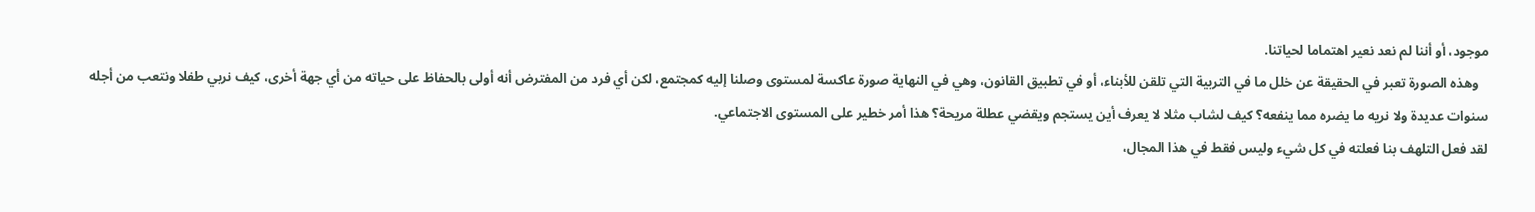موجود، أو أننا لم نعد نعير اهتماما لحياتنا.
   وهذه الصورة تعبر في الحقيقة عن خلل ما في التربية التي تلقن للأبناء، أو في تطبيق القانون، وهي في النهاية صورة عاكسة لمستوى وصلنا إليه كمجتمع، لكن أي فرد من المفترض أنه أولى بالحفاظ على حياته من أي جهة أخرى، كيف نربي طفلا ونتعب من أجله سنوات عديدة ولا نريه ما يضره مما ينفعه؟ كيف لشاب مثلا لا يعرف أين يستجم ويقضي عطلة مريحة؟ هذا أمر خطير على المستوى الاجتماعي.
لقد فعل التلهف بنا فعلته في كل شيء وليس فقط في هذا المجال،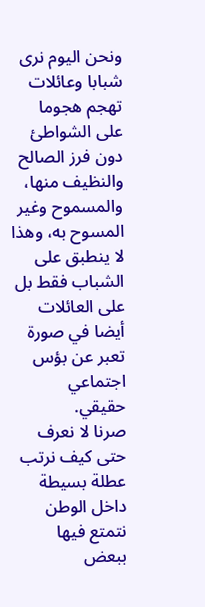ونحن اليوم نرى شبابا وعائلات تهجم هجوما على الشواطئ دون فرز الصالح والنظيف منها، والمسموح وغير المسوح به، وهذا لا ينطبق على الشباب فقط بل على العائلات أيضا في صورة تعبر عن بؤس اجتماعي حقيقي.
صرنا لا نعرف حتى كيف نرتب عطلة بسيطة داخل الوطن نتمتع فيها ببعض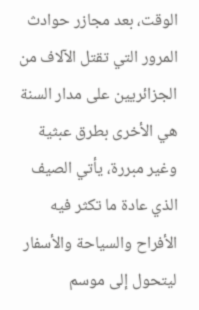الوقت، بعد مجازر حوادث المرور التي تقتل الآلاف من الجزائريين على مدار السنة هي الأخرى بطرق عبثية وغير مبررة، يأتي الصيف الذي عادة ما تكثر فيه الأفراح والسياحة والأسفار ليتحول إلى موسم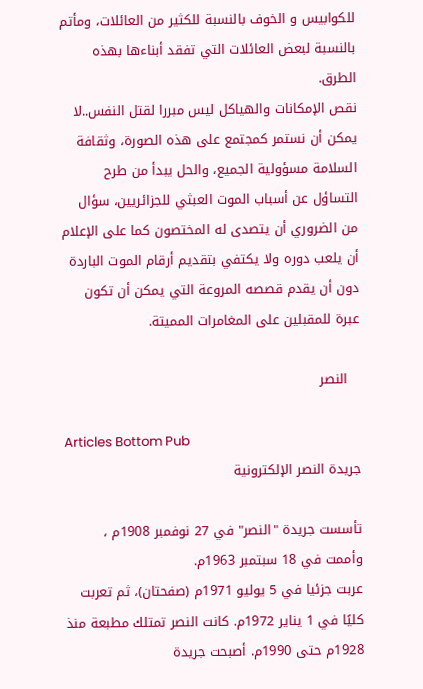للكوابيس و الخوف بالنسبة للكثير من العائلات، ومأتم بالنسبة لبعض العائلات التي تفقد أبناءها بهذه الطرق.
نقص الإمكانات والهياكل ليس مبررا لقتل النفس..لا يمكن أن نستمر كمجتمع على هذه الصورة، وثقافة السلامة مسؤولية الجميع، والحل يبدأ من طرح التساؤل عن أسباب الموت العبثي للجزائريين، سؤال من الضروري أن يتصدى له المختصون كما على الإعلام أن يلعب دوره ولا يكتفي بتقديم أرقام الموت الباردة دون أن يقدم قصصه المروعة التي يمكن أن تكون عبرة للمقبلين على المغامرات المميتة.

   النصر

Articles Bottom Pub
جريدة النصر الإلكترونية

تأسست جريدة "النصر" في 27 نوفمبر 1908م ، وأممت في 18 سبتمبر 1963م.
عربت جزئيا في 5 يوليو 1971م (صفحتان)، ثم تعربت كليًا في 1 يناير 1972م. كانت النصر تمتلك مطبعة منذ 1928م حتى 1990م. أصبحت جريدة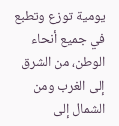يومية توزع وتطبع في جميع أنحاء الوطن، من الشرق إلى الغرب ومن الشمال إلى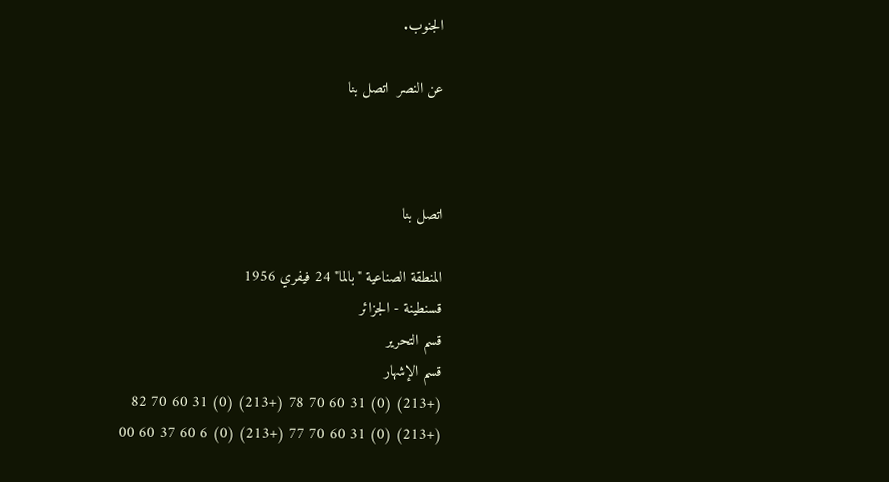الجنوب.

عن النصر  اتصل بنا



اتصل بنا

المنطقة الصناعية "بالما" 24 فيفري 1956
قسنطينة - الجزائر
قسم التحرير
قسم الإشهار
(+213) (0) 31 60 70 78 (+213) (0) 31 60 70 82
(+213) (0) 31 60 70 77 (+213) (0) 6 60 37 60 00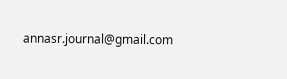annasr.journal@gmail.com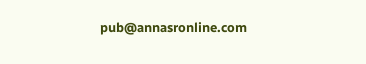pub@annasronline.com